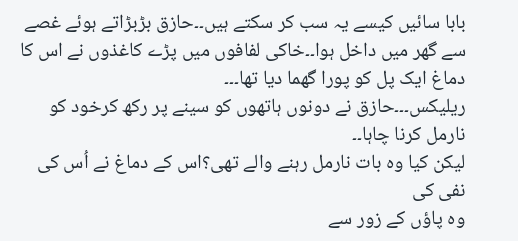بابا سائیں کیسے یہ سب کر سکتے ہیں۔۔حازق بڑبڑاتے ہوئے غصے سے گھر میں داخل ہوا۔۔خاکی لفافوں میں پڑے کاغذوں نے اس کا دماغ ایک پل کو پورا گھما دیا تھا۔۔۔
ریلیکس۔۔۔حازق نے دونوں ہاتھوں کو سینے پر رکھ کرخود کو نارمل کرنا چاہا۔۔
لیکن کیا وہ بات نارمل رہنے والے تھی؟اس کے دماغ نے اُس کی نفی کی
وہ پاؤں کے زور سے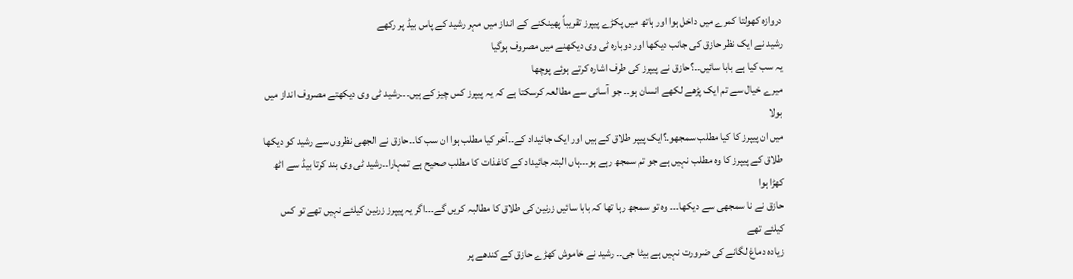دروازہ کھولتا کمرے میں داخل ہوا اور ہاتھ میں پکڑے پیپرز تقریباً پھینکنے کے انداز میں مہر رشید کے پاس بیڈ پر رکھے
رشید نے ایک نظر حازق کی جانب دیکھا اور دوبارہ ٹی وی دیکھنے میں مصروف ہوگیا
یہ سب کیا ہے بابا سائیں۔۔؟حازق نے پیپرز کی طرف اشارہ کرتے ہوئے پوچھا
میرے خیال سے تم ایک پڑھے لکھے انسان ہو۔۔ جو آسانی سے مطالعہ کرسکتا ہے کہ یہ پیپرز کس چیز کے ہیں۔۔۔رشید ٹی وی دیکھتے مصروف انداز میں بولا
میں ان پیپرز کا کیا مطلب سمجھو۔؟ایک پیپر طلاق کے ہیں اور ایک جائیداد کے۔۔آخر کیا مطلب ہوا ان سب کا۔۔حازق نے الجھی نظروں سے رشید کو دیکھا
طلاق کے پیپرز کا وہ مطلب نہیں ہے جو تم سمجھ رہے ہو۔۔۔ہاں البتہ جائیداد کے کاغذات کا مطلب صحیح ہے تمہارا۔۔رشید ٹی وی بند کرتا بیڈ سے اٹھ کھڑا ہوا
حازق نے نا سمجھی سے دیکھا۔۔۔ وہ تو سمجھ رہا تھا کہ بابا سائیں زرنین کی طلاق کا مطالبہ کریں گے۔۔۔اگر یہ پیپرز زرنین کیلئے نہیں تھے تو کس کیلئے تھے
زیادہ دماغ لگانے کی ضرورت نہیں ہے بیٹا جی۔۔ رشید نے خاموش کھڑے حازق کے کندھے پر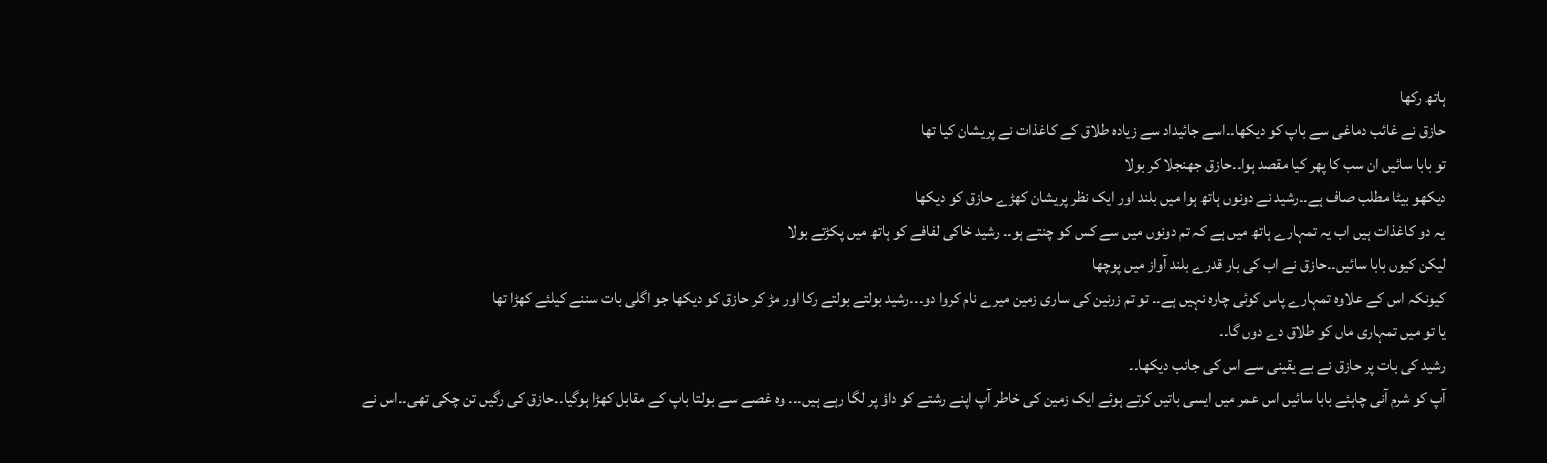ہاتھ رکھا
حازق نے غائب دماغی سے باپ کو دیکھا۔۔اسے جائیداد سے زیادہ طلاق کے کاغذات نے پریشان کیا تھا
تو بابا سائیں ان سب کا پھر کیا مقصد ہوا۔۔حازق جھنجلا کر بولا
دیکھو بیٹا مطلب صاف ہے۔۔رشید نے دونوں ہاتھ ہوا میں بلند اور ایک نظر پریشان کھڑے حازق کو دیکھا
یہ دو کاغذات ہیں اب یہ تمہارے ہاتھ میں ہے کہ تم دونوں میں سے کس کو چنتے ہو۔۔ رشید خاکی لفافے کو ہاتھ میں پکڑتے بولا
لیکن کیوں بابا سائیں۔۔حازق نے اب کی بار قدرے بلند آواز میں پوچھا
کیونکہ اس کے علاوہ تمہارے پاس کوئی چارہ نہیں ہے۔۔ تو تم زرنین کی ساری زمین میرے نام کروا دو۔۔۔رشید بولتے بولتے رکا اور مڑ کر حازق کو دیکھا جو اگلی بات سننے کیلئے کھڑا تھا
یا تو میں تمہاری ماں کو طلاق دے دوں گا۔۔
رشید کی بات پر حازق نے بے یقینی سے اس کی جانب دیکھا۔۔
آپ کو شرم آنی چاہئے بابا سائیں اس عمر میں ایسی باتیں کرتے ہوئے ایک زمین کی خاطر آپ اپنے رشتے کو داؤ پر لگا رہے ہیں۔۔۔ وہ غصے سے بولتا باپ کے مقابل کھڑا ہوگیا۔۔حازق کی رگیں تن چکی تھی۔۔اس نے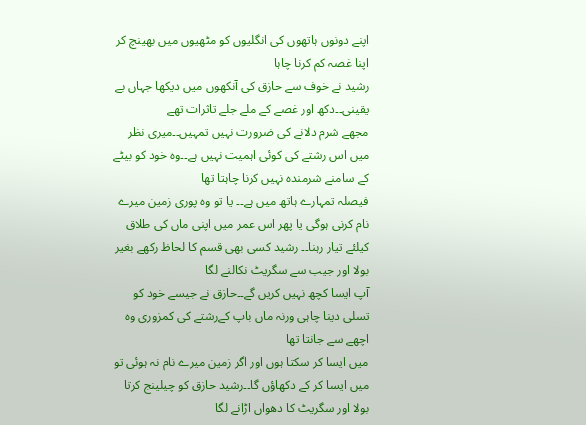اپنے دونوں ہاتھوں کی انگلیوں کو مٹھیوں میں بھینچ کر اپنا غصہ کم کرنا چاہا
رشید نے خوف سے حازق کی آنکھوں میں دیکھا جہاں بے یقینی۔۔دکھ اور غصے کے ملے جلے تاثرات تھے
مجھے شرم دلانے کی ضرورت نہیں تمہیں۔۔میری نظر میں اس رشتے کی کوئی اہمیت نہیں ہے۔۔وہ خود کو بیٹے کے سامنے شرمندہ نہیں کرنا چاہتا تھا
فیصلہ تمہارے ہاتھ میں ہے۔۔ یا تو وہ پوری زمین میرے نام کرنی ہوگی یا پھر اس عمر میں اپنی ماں کی طلاق کیلئے تیار رہنا۔۔ رشید کسی بھی قسم کا لحاظ رکھے بغیر بولا اور جیب سے سگریٹ نکالنے لگا
آپ ایسا کچھ نہیں کریں گے۔۔حازق نے جیسے خود کو تسلی دینا چاہی ورنہ ماں باپ کےرشتے کی کمزوری وہ اچھے سے جانتا تھا
میں ایسا کر سکتا ہوں اور اگر زمین میرے نام نہ ہوئی تو میں ایسا کر کے دکھاؤں گا۔۔رشید حازق کو چیلینج کرتا بولا اور سگریٹ کا دھواں اڑانے لگا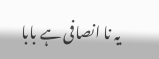یہ نا انصافی ہے بابا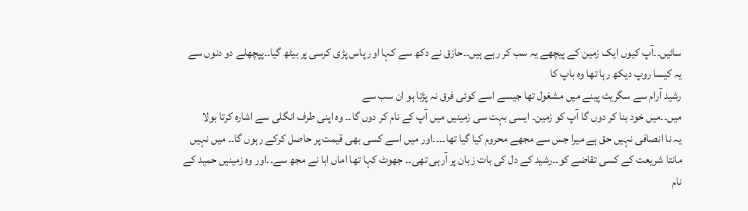سائیں۔۔آپ کیوں ایک زمین کے پیچھے یہ سب کر رہے ہیں۔۔حازق نے دکھ سے کہا اور پاس پڑی کرسی پر بیٹھ گیا۔۔پپچھلے دو دنوں سے یہ کیسا روپ دیکھ رہا تھا وہ باپ کا
رشید آرام سے سگریٹ پینے میں مشغول تھا جیسے اسے کوئی فرق نہ پڑتا ہو ان سب سے
میں۔۔میں خود بنا کر دوں گا آپ کو زمین۔ ایسی بہت سی زمینیں میں آپ کے نام کر دوں گا۔۔ وہ اپنی طرف انگلی سے اشارہ کرتا بولا
یہ نا انصافی نہیں حق ہے میرا جس سے مجھے محروم کیا گیا تھا۔۔۔۔اور میں اسے کسی بھی قیمت پر حاصل کرکے رہوں گا۔۔ میں نہیں مانتا شریعت کے کسی تقاضے کو۔۔رشید کے دل کی بات زبان پر آرہی تھی۔۔ جھوٹ کہا تھا اماں ابا نے مجھ سے۔۔اور وہ زمینیں حمید کے نام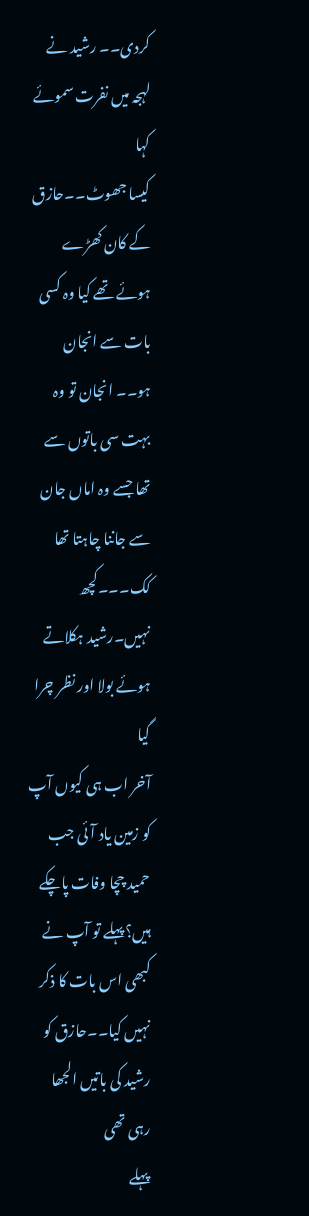کردی۔۔ رشید نے لہجہ میں نفرت سموئے کہا
کیسا جھوٹ۔۔حازق کے کان کھڑے ہوئے تھے کیا وہ کسی بات سے انجان ہو۔۔ انجان تو وہ بہت سی باتوں سے تھا جسے وہ اماں جان سے جاننا چاہتا تھا
کک۔۔۔کچھ نہیں۔رشید ہکلاتے ہوئے بولا اور نظر چرا گیا
آخر اب ہی کیوں آپ کو زمین یاد آئی جب حمید چچا وفات پاچکے ہیں؟پہلے تو آپ نے کبھی اس بات کا ذکر نہیں کیا۔۔حازق کو رشید کی باتیں الجھا رہی تھی
پہلے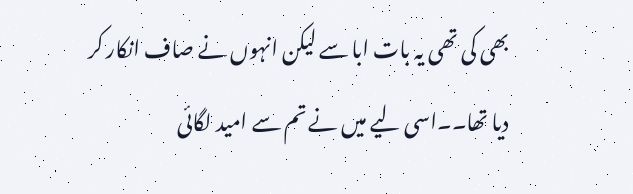بھی کی تھی یہ بات ابا سے لیکن انہوں نے صاف انکار کر دیا تھا۔۔اسی لیے میں نے تم سے امید لگائی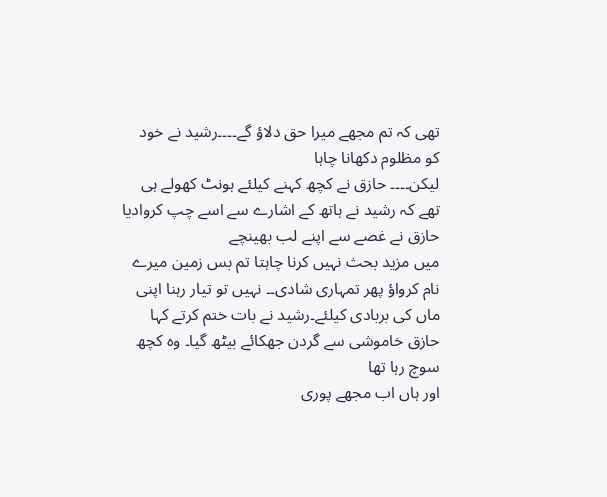تھی کہ تم مجھے میرا حق دلاؤ گے۔۔۔۔رشید نے خود کو مظلوم دکھانا چاہا
لیکن۔۔۔۔ حازق نے کچھ کہنے کیلئے ہونٹ کھولے ہی تھے کہ رشید نے ہاتھ کے اشارے سے اسے چپ کروادیا
حازق نے غصے سے اپنے لب بھینچے
میں مزید بحث نہیں کرنا چاہتا تم بس زمین میرے نام کرواؤ پھر تمہاری شادی۔۔ نہیں تو تیار رہنا اپنی ماں کی بربادی کیلئے۔رشید نے بات ختم کرتے کہا
حازق خاموشی سے گردن جھکائے بیٹھ گیا۔ وہ کچھ سوچ رہا تھا
اور ہاں اب مجھے پوری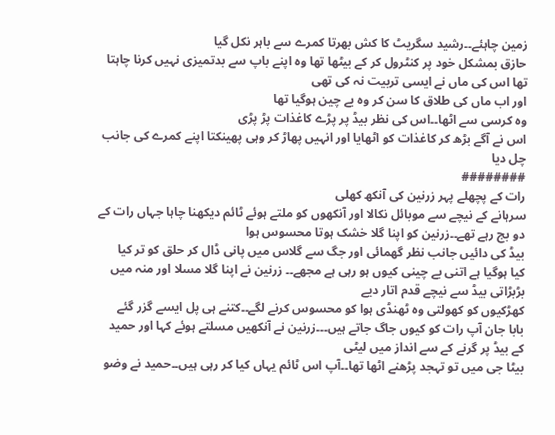زمین چاہئے۔۔رشید سگریٹ کا کش بھرتا کمرے سے باہر نکل گیا
حازق بمشکل خود پر کنٹرول کر کے بیٹھا تھا وہ اپنے باپ سے بدتمیزی نہیں کرنا چاہتا تھا اس کی ماں نے ایسی تربیت نہ کی تھی
اور اب ماں کی طلاق کا سن کر وہ بے چین ہوگیا تھا
وہ کرسی سے اٹھا۔۔اس کی نظر بیڈ پر پڑے کاغذات پڑ پڑی
اس نے آگے بڑھ کر کاغذات کو اٹھایا اور انہیں پھاڑ کر وہی پھینکتا اپنے کمرے کی جانب چل دیا
########
رات کے پچھلے پہر زرنین کی آنکھ کھلی
سرہانے کے نیچے سے موبائل نکالا اور آنکھوں کو ملتے ہوئے ٹائم دیکھنا چاہا جہاں رات کے دو بج رہے تھے۔۔زرنین کو اپنا گلا خشک ہوتا محسوس ہوا
بیڈ کی دائیں جانب نظر گھمائی اور جگ سے گلاس میں پانی ڈال کر حلق کو تر کیا
کیا ہوگیا ہے اتنی بے چینی کیوں ہو رہی ہے مجھے۔۔ زرنین نے اپنا گلا مسلا اور منہ میں بڑبڑاتی بیڈ سے نیچے قدم اتار دیے
کھڑکیوں کو کھولتی وہ ٹھنڈی ہوا کو محسوس کرنے لگے۔۔کتنے ہی پل ایسے گزر گئے
بابا جان آپ رات کو کیوں جاگ جاتے ہیں۔۔۔زرنین نے آنکھیں مسلتے ہوئے کہا اور حمید کے بیڈ پر گرنے کے سے انداز میں لیٹی
بیٹا جی میں تو تہجد پڑھنے اٹھا تھا۔۔آپ اس ٹائم یہاں کیا کر رہی ہیں۔۔حمید نے وضو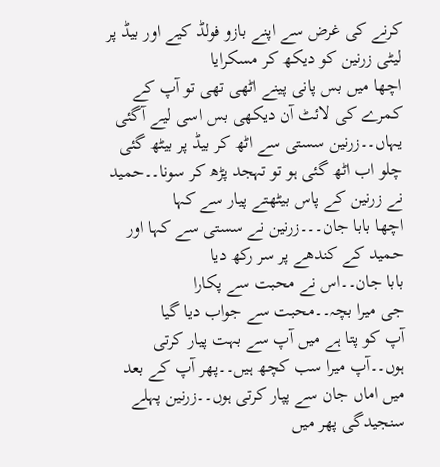کرنے کی غرض سے اپنے بازو فولڈ کیے اور بیڈ پر لیٹی زرنین کو دیکھ کر مسکرایا
اچھا میں بس پانی پینے اٹھی تھی تو آپ کے کمرے کی لائٹ آن دیکھی بس اسی لیے آگئی یہاں۔۔زرنین سستی سے اٹھ کر بیڈ پر بیٹھ گئی
چلو اب اٹھ گئی ہو تو تہجد پڑھ کر سونا۔۔حمید نے زرنین کے پاس بیٹھتے پیار سے کہا
اچھا بابا جان۔۔۔زرنین نے سستی سے کہا اور حمید کے کندھے پر سر رکھ دیا
بابا جان۔۔اس نے محبت سے پکارا
جی میرا بچہ۔۔محبت سے جواب دیا گیا
آپ کو پتا ہے میں آپ سے بہت پیار کرتی ہوں۔۔آپ میرا سب کچھ ہیں۔۔پھر آپ کے بعد میں اماں جان سے پپار کرتی ہوں۔۔زرنین پہلے سنجیدگی پھر میں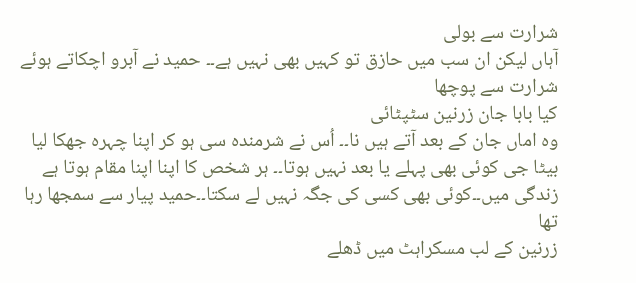شرارت سے بولی
آہاں لیکن ان سب میں حازق تو کہیں بھی نہیں ہے۔۔ حمید نے آبرو اچکاتے ہوئے شرارت سے پوچھا
کیا بابا جان زرنین سٹپٹائی
وہ اماں جان کے بعد آتے ہیں نا۔۔ اُس نے شرمندہ سی ہو کر اپنا چہرہ جھکا لیا
بیٹا جی کوئی بھی پہلے یا بعد نہیں ہوتا۔۔ ہر شخص کا اپنا اپنا مقام ہوتا ہے زندگی میں۔۔کوئی بھی کسی کی جگہ نہیں لے سکتا۔۔حمید پیار سے سمجھا رہا تھا
زرنین کے لب مسکراہٹ میں ڈھلے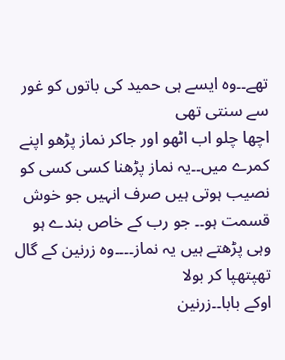تھے۔۔وہ ایسے ہی حمید کی باتوں کو غور سے سنتی تھی
اچھا چلو اب اٹھو اور جاکر نماز پڑھو اپنے کمرے میں۔۔یہ نماز پڑھنا کسی کسی کو نصیب ہوتی ہیں صرف انہیں جو خوش قسمت ہو۔۔ جو رب کے خاص بندے ہو وہی پڑھتے ہیں یہ نماز۔۔۔۔وہ زرنین کے گال تھپتھپا کر بولا
اوکے بابا۔۔زرنین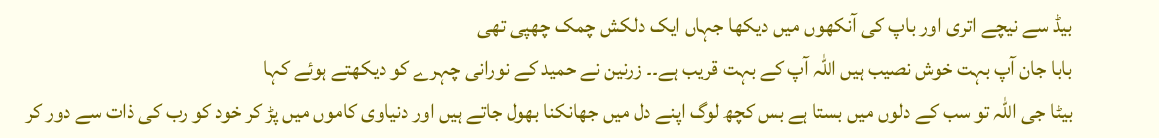بیڈ سے نیچے اتری اور باپ کی آنکھوں میں دیکھا جہاں ایک دلکش چمک چھپی تھی
بابا جان آپ بہت خوش نصیب ہیں اللہ آپ کے بہت قریب ہے۔۔ زرنین نے حمید کے نورانی چہرے کو دیکھتے ہوئے کہا
بیٹا جی اللہ تو سب کے دلوں میں بستا ہے بس کچھ لوگ اپنے دل میں جھانکنا بھول جاتے ہیں اور دنیاوی کاموں میں پڑ کر خود کو رب کی ذات سے دور کر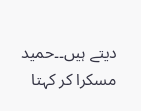دیتے ہیں۔۔حمید مسکرا کر کہتا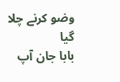وضو کرنے چلا گیا
بابا جان آپ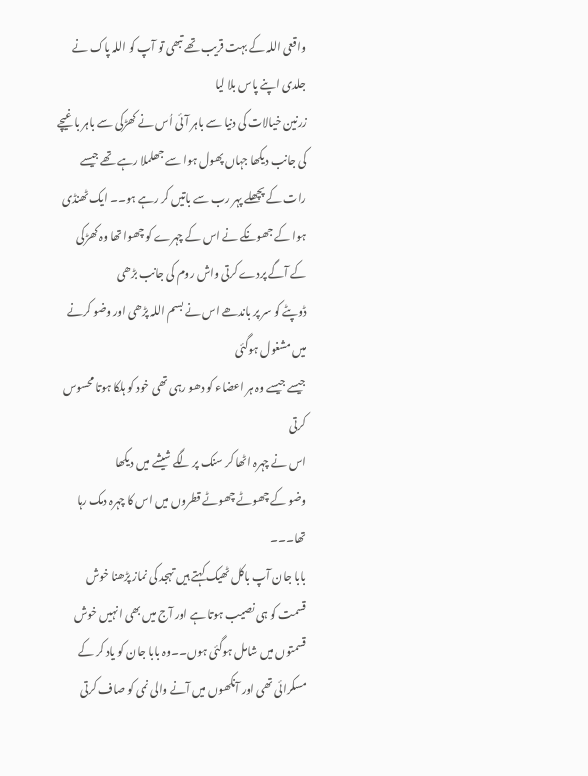واقعی اللہ کے بہت قریب تھے تبھی تو آپ کو اللہ پاک نے جلدی اپنے پاس بلا لیا
زرنین خیالات کی دنیا سے باہر آئی اُس نے کھڑکی سے باہر باغیچے کی جانب دیکھا جہاں پھول ہوا سے جھلملا رہے تھے جیسے رات کے پچھلے پہر رب سے باتیں کر رہے ہو۔۔ ایک ٹھنڈی ہوا کے جھونکے نے اس کے چہرے کو چھوا تھا وہ کھڑکی کے آگے پردے کرتی واش روم کی جانب بڑھی
ڈوپٹے کو سر پر باندھے اس نے بسم اللہ پڑھی اور وضو کرنے میں مشغول ہوگئی
جیسے جیسے وہ ہر اعضاء کو دھو رہی تھی خود کو ہلکا ہوتا محسوس کرتی
اس نے چہرہ اٹھا کر سنک پر لگے شیشے میں دیکھا
وضو کے چھوٹے چھوٹے قطروں میں اس کا چہرہ دمک رہا تھا۔۔۔
بابا جان آپ باکل ٹھیک کہتے ہیں تہجد کی نماز پڑھنا خوش قسمت کو ہی نصیب ہوتا ہے اور آج میں بھی انہیں خوش قسمتوں میں شامل ہوگئی ہوں۔۔وہ بابا جان کو یاد کر کے مسکرائی تھی اور آنکھوں میں آنے والی نمی کو صاف کرتی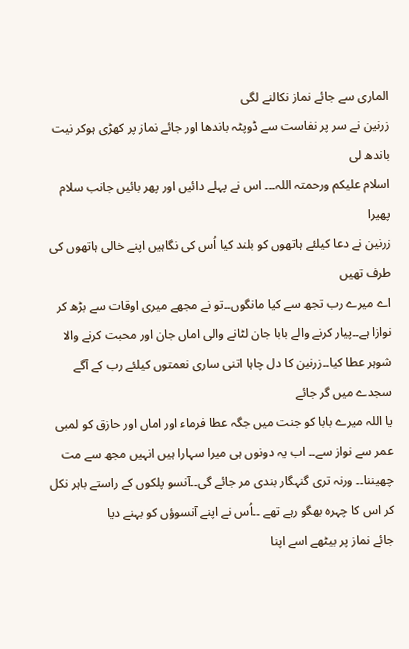الماری سے جائے نماز نکالنے لگی
زرنین نے سر پر نفاست سے ڈوپٹہ باندھا اور جائے نماز پر کھڑی ہوکر نیت باندھ لی
اسلام علیکم ورحمتہ اللہ۔۔۔ اس نے پہلے دائیں اور پھر بائیں جانب سلام پھیرا
زرنین نے دعا کیلئے ہاتھوں کو بلند کیا اُس کی نگاہیں اپنے خالی ہاتھوں کی طرف تھیں
اے میرے رب تجھ سے کیا مانگوں۔۔تو نے مجھے میری اوقات سے بڑھ کر نوازا ہے۔۔پیار کرنے والے بابا جان لٹانے والی اماں جان اور محبت کرنے والا شوہر عطا کیا۔۔زرنین کا دل چاہا اتنی ساری نعمتوں کیلئے رب کے آگے سجدے میں گر جائے
یا اللہ میرے بابا کو جنت میں جگہ عطا فرماء اور اماں اور حازق کو لمبی عمر سے نواز سے۔۔ اب یہ دونوں ہی میرا سہارا ہیں انہیں مجھ سے مت چھیننا۔۔ ورنہ تری گنہگار بندی مر جائے گی۔۔آنسو پلکوں کے راستے باہر نکل کر اس کا چہرہ بھگو رہے تھے ۔۔اُس نے اپنے آنسوؤں کو بہنے دیا
جائے نماز پر بیٹھے اسے اپنا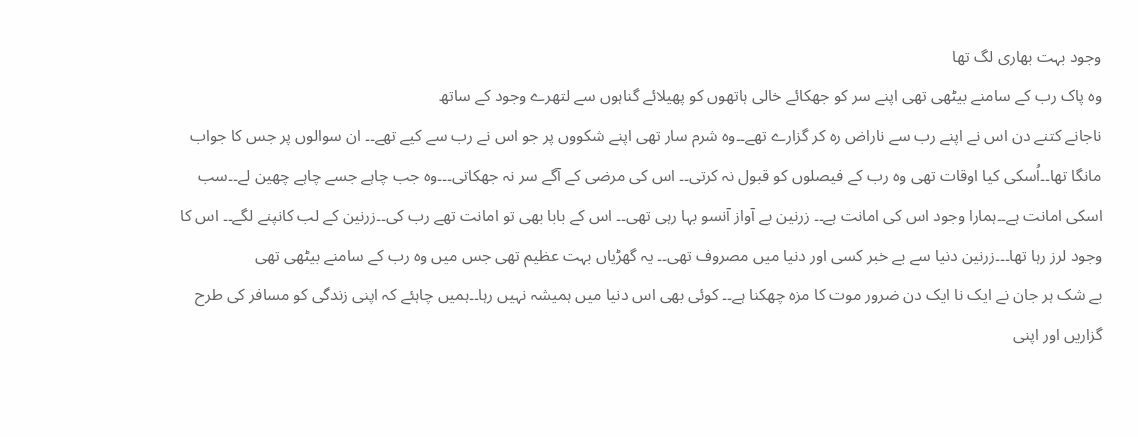وجود بہت بھاری لگ تھا
وہ پاک رب کے سامنے بیٹھی تھی اپنے سر کو جھکائے خالی ہاتھوں کو پھیلائے گناہوں سے لتھرے وجود کے ساتھ
ناجانے کتنے دن اس نے اپنے رب سے ناراض رہ کر گزارے تھے۔۔وہ شرم سار تھی اپنے شکووں پر جو اس نے رب سے کیے تھے۔۔ ان سوالوں پر جس کا جواب مانگا تھا۔۔اُسکی کیا اوقات تھی وہ رب کے فیصلوں کو قبول نہ کرتی۔۔ اس کی مرضی کے آگے سر نہ جھکاتی۔۔۔وہ جب چاہے جسے چاہے چھین لے۔۔سب اسکی امانت ہے۔۔ہمارا وجود اس کی امانت ہے۔۔ زرنین بے آواز آنسو بہا رہی تھی۔۔ اس کے بابا بھی تو امانت تھے رب کی۔۔زرنین کے لب کانپنے لگے۔۔ اس کا وجود لرز رہا تھا۔۔۔زرنین دنیا سے بے خبر کسی اور دنیا میں مصروف تھی۔۔ یہ گھڑیاں بہت عظیم تھی جس میں وہ رب کے سامنے بیٹھی تھی
بے شک ہر جان نے ایک نا ایک دن ضرور موت کا مزہ چھکنا ہے۔۔ کوئی بھی اس دنیا میں ہمیشہ نہیں رہا۔۔ہمیں چاہئے کہ اپنی زندگی کو مسافر کی طرح گزاریں اور اپنی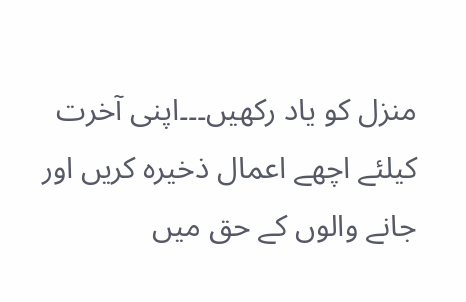منزل کو یاد رکھیں۔۔۔اپنی آخرت کیلئے اچھے اعمال ذخیرہ کریں اور جانے والوں کے حق میں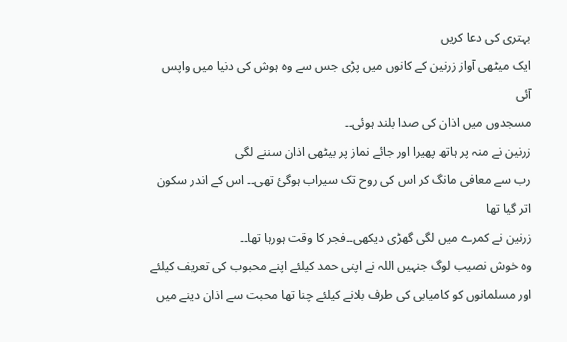بہتری کی دعا کریں
ایک میٹھی آواز زرنین کے کانوں میں پڑی جس سے وہ ہوش کی دنیا میں واپس آئی
مسجدوں میں اذان کی صدا بلند ہوئی۔۔
زرنین نے منہ پر ہاتھ پھیرا اور جائے نماز پر بیٹھی اذان سننے لگی
رب سے معافی مانگ کر اس کی روح تک سیراب ہوگئ تھی۔۔ اس کے اندر سکون اتر گیا تھا
زرنین نے کمرے میں لگی گھڑی دیکھی۔۔فجر کا وقت ہورہا تھا۔۔
وہ خوش نصیب لوگ جنہیں اللہ نے اپنی حمد کیلئے اپنے محبوب کی تعریف کیلئے اور مسلمانوں کو کامیابی کی طرف بلانے کیلئے چنا تھا محبت سے اذان دینے میں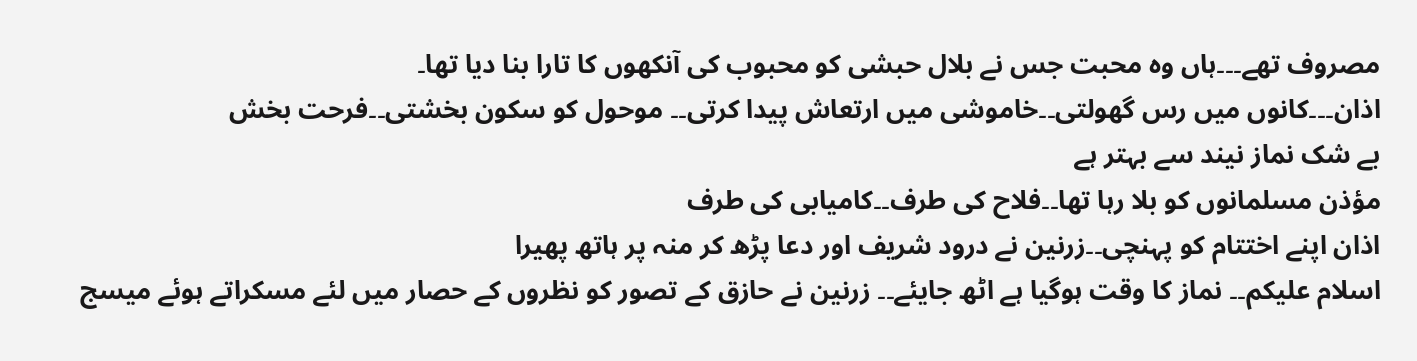مصروف تھے۔۔۔ہاں وہ محبت جس نے بلال حبشی کو محبوب کی آنکھوں کا تارا بنا دیا تھا۔
اذان۔۔۔کانوں میں رس گھولتی۔۔خاموشی میں ارتعاش پیدا کرتی۔۔ موحول کو سکون بخشتی۔۔فرحت بخش
بے شک نماز نیند سے بہتر ہے
مؤذن مسلمانوں کو بلا رہا تھا۔۔فلاح کی طرف۔۔کامیابی کی طرف
اذان اپنے اختتام کو پہنچی۔۔زرنین نے درود شریف اور دعا پڑھ کر منہ پر ہاتھ پھیرا
اسلام علیکم۔۔ نماز کا وقت ہوگیا ہے اٹھ جایئے۔۔ زرنین نے حازق کے تصور کو نظروں کے حصار میں لئے مسکراتے ہوئے میسج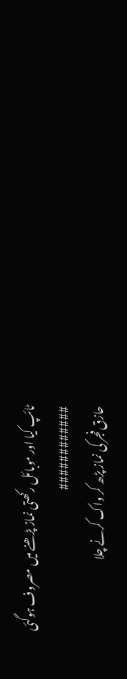ٹائپ کیا اور موبائل رکھتی نماز پڑھنے میں مصروف ہوگئی
############
حازق فجر کی نماز پڑھ کر واک کرنے چلا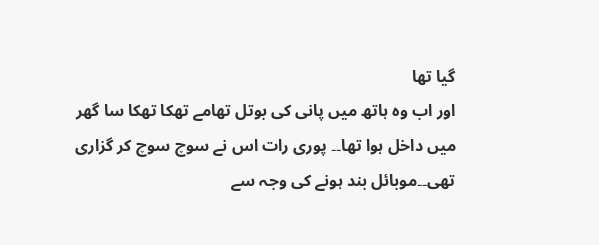گیا تھا
اور اب وہ ہاتھ میں پانی کی بوتل تھامے تھکا تھکا سا گھر میں داخل ہوا تھا۔۔ پوری رات اس نے سوچ سوچ کر گزاری تھی۔۔موبائل بند ہونے کی وجہ سے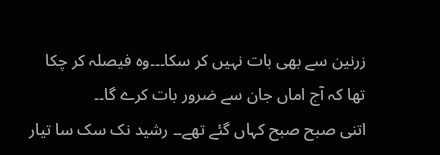زرنین سے بھی بات نہیں کر سکا۔۔۔وہ فیصلہ کر چکا تھا کہ آج اماں جان سے ضرور بات کرے گا۔۔
اتنی صبح صبح کہاں گئے تھے۔۔ رشید نک سک سا تیار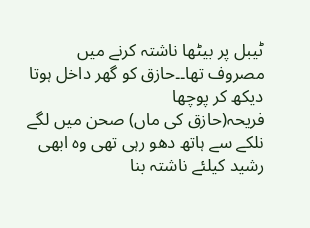ٹیبل پر بیٹھا ناشتہ کرنے میں مصروف تھا۔۔حازق کو گھر داخل ہوتا دیکھ کر پوچھا
فریحہ(حازق کی ماں) صحن میں لگے نلکے سے ہاتھ دھو رہی تھی وہ ابھی رشید کیلئے ناشتہ بنا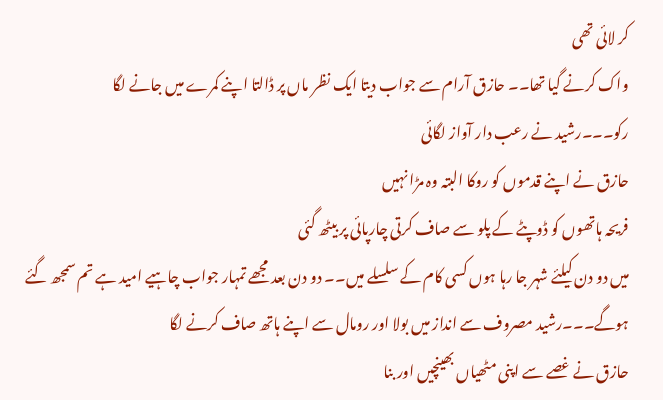کر لائی تھی
واک کرنے گیا تھا۔۔ حازق آرام سے جواب دیتا ایک نظر ماں پر ڈالتا اپنے کمرے میں جانے لگا
رکو۔۔۔رشید نے رعب دار آواز لگائی
حازق نے اپنے قدموں کو روکا البتہ وہ مڑا نہیں
فریحہ ہاتھوں کو ڈوپٹے کے پلو سے صاف کرتی چارپائی پر بیٹھ گئی
میں دو دن کیلئے شہر جا رہا ہوں کسی کام کے سلسلے میں۔۔ دو دن بعد مجھے تمہار جواب چاہیے امید ہے تم سمجھ گئے ہوگے۔۔۔رشید مصروف سے انداز میں بولا اور رومال سے اپنے ہاتھ صاف کرنے لگا
حازق نے غصے سے اپنی مٹھیاں بھینچیں اور بنا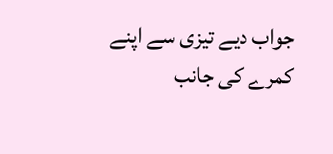جواب دیے تیزی سے اپنے کمرے کی جانب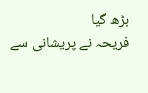بڑھ گیا
فریحہ نے پریشانی سے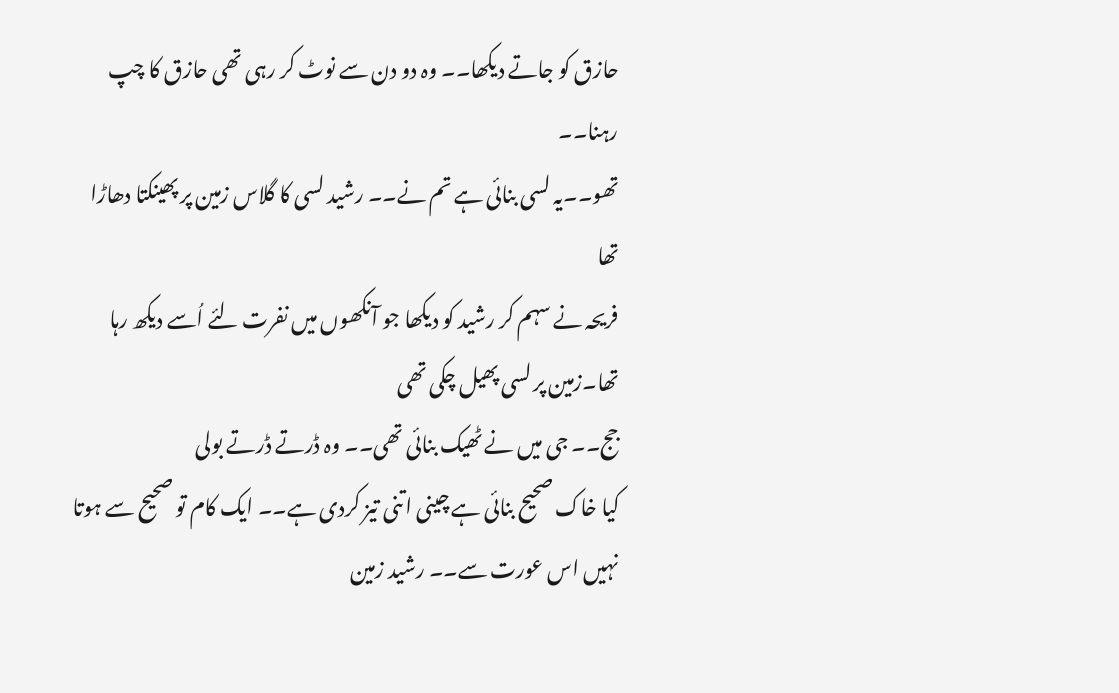حازق کو جاتے دیکھا۔۔ وہ دو دن سے نوٹ کر رہی تھی حازق کا چپ رہنا۔۔
تھو۔۔یہ لسی بنائی ہے تم نے۔۔ رشید لسی کا گلاس زمین پر پھینکتا دھاڑا تھا
فریحہ نے سہم کر رشید کو دیکھا جو آنکھوں میں نفرت لئے اُسے دیکھ رہا تھا۔زمین پر لسی پھیل چکی تھی
جج۔۔ جی میں نے ٹھیک بنائی تھی۔۔ وہ ڈرتے ڈرتے بولی
کیا خاک صحیح بنائی ہے چینی اتنی تیز کردی ہے۔۔ ایک کام تو صحیح سے ہوتا نہیں اس عورت سے۔۔ رشید زمین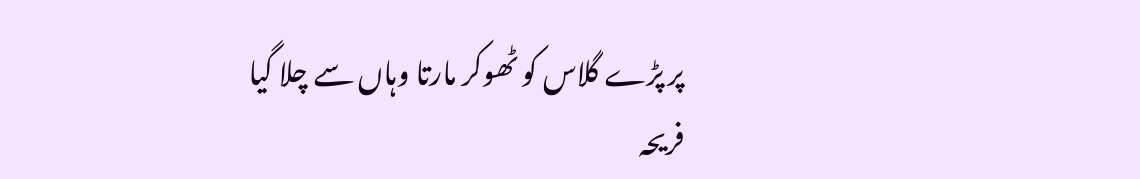پر پڑے گلاس کو ٹھوکر مارتا وہاں سے چلا گیا
فریحہ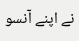نے اپنے آنسو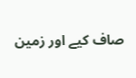صاف کیے اور زمین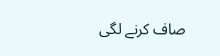صاف کرنے لگی